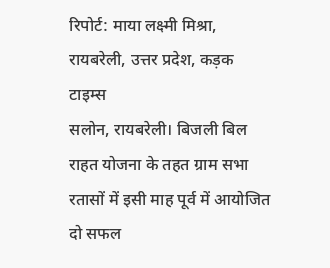रिपोर्ट: माया लक्ष्मी मिश्रा, रायबरेली, उत्तर प्रदेश, कड़क टाइम्स
सलोन, रायबरेली। बिजली बिल राहत योजना के तहत ग्राम सभा रतासों में इसी माह पूर्व में आयोजित दो सफल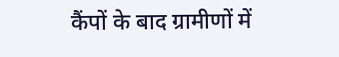कैंपों के बाद ग्रामीणों में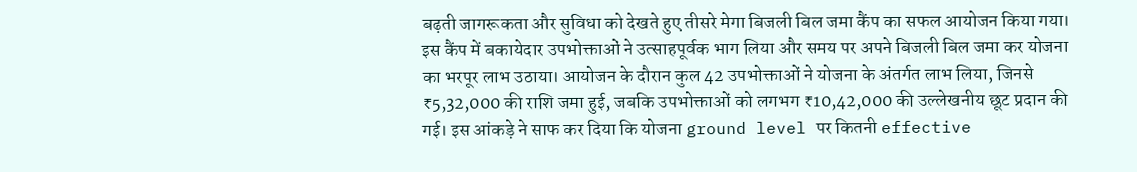बढ़ती जागरूकता और सुविधा को देखते हुए तीसरे मेगा बिजली बिल जमा कैंप का सफल आयोजन किया गया। इस कैंप में बकायेदार उपभोक्ताओं ने उत्साहपूर्वक भाग लिया और समय पर अपने बिजली बिल जमा कर योजना का भरपूर लाभ उठाया। आयोजन के दौरान कुल 42 उपभोक्ताओं ने योजना के अंतर्गत लाभ लिया, जिनसे ₹5,32,000 की राशि जमा हुई, जबकि उपभोक्ताओं को लगभग ₹10,42,000 की उल्लेखनीय छूट प्रदान की गई। इस आंकड़े ने साफ कर दिया कि योजना ground level पर कितनी effective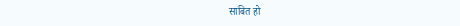साबित हो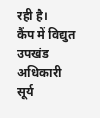रही है।
कैंप में विद्युत उपखंड अधिकारी सूर्य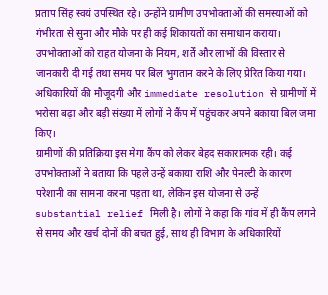प्रताप सिंह स्वयं उपस्थित रहे। उन्होंने ग्रामीण उपभोक्ताओं की समस्याओं को गंभीरता से सुना और मौके पर ही कई शिकायतों का समाधान कराया। उपभोक्ताओं को राहत योजना के नियम, शर्तें और लाभों की विस्तार से जानकारी दी गई तथा समय पर बिल भुगतान करने के लिए प्रेरित किया गया। अधिकारियों की मौजूदगी और immediate resolution से ग्रामीणों में भरोसा बढ़ा और बड़ी संख्या में लोगों ने कैंप में पहुंचकर अपने बकाया बिल जमा किए।
ग्रामीणों की प्रतिक्रिया इस मेगा कैंप को लेकर बेहद सकारात्मक रही। कई उपभोक्ताओं ने बताया कि पहले उन्हें बकाया राशि और पेनल्टी के कारण परेशानी का सामना करना पड़ता था, लेकिन इस योजना से उन्हें substantial relief मिली है। लोगों ने कहा कि गांव में ही कैंप लगने से समय और खर्च दोनों की बचत हुई, साथ ही विभाग के अधिकारियों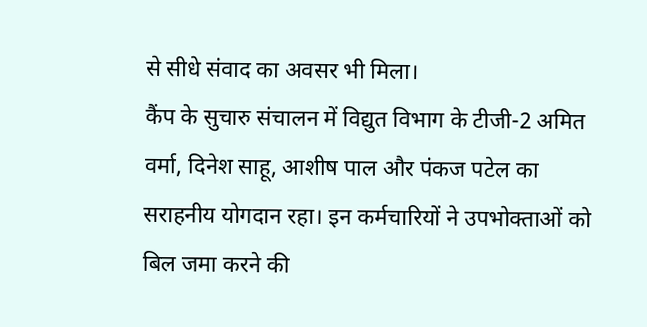से सीधे संवाद का अवसर भी मिला।
कैंप के सुचारु संचालन में विद्युत विभाग के टीजी-2 अमित वर्मा, दिनेश साहू, आशीष पाल और पंकज पटेल का सराहनीय योगदान रहा। इन कर्मचारियों ने उपभोक्ताओं को बिल जमा करने की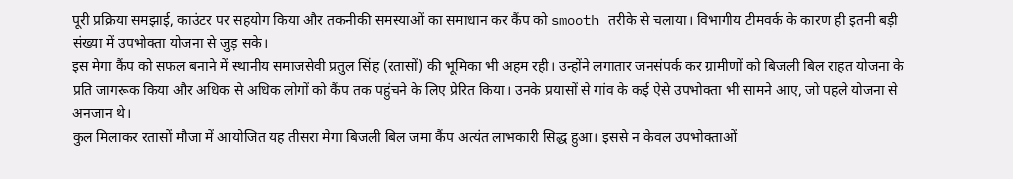पूरी प्रक्रिया समझाई, काउंटर पर सहयोग किया और तकनीकी समस्याओं का समाधान कर कैंप को smooth तरीके से चलाया। विभागीय टीमवर्क के कारण ही इतनी बड़ी संख्या में उपभोक्ता योजना से जुड़ सके।
इस मेगा कैंप को सफल बनाने में स्थानीय समाजसेवी प्रतुल सिंह (रतासों) की भूमिका भी अहम रही। उन्होंने लगातार जनसंपर्क कर ग्रामीणों को बिजली बिल राहत योजना के प्रति जागरूक किया और अधिक से अधिक लोगों को कैंप तक पहुंचने के लिए प्रेरित किया। उनके प्रयासों से गांव के कई ऐसे उपभोक्ता भी सामने आए, जो पहले योजना से अनजान थे।
कुल मिलाकर रतासों मौजा में आयोजित यह तीसरा मेगा बिजली बिल जमा कैंप अत्यंत लाभकारी सिद्ध हुआ। इससे न केवल उपभोक्ताओं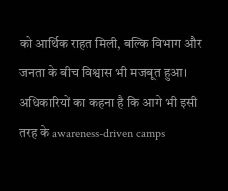को आर्थिक राहत मिली, बल्कि विभाग और जनता के बीच विश्वास भी मजबूत हुआ। अधिकारियों का कहना है कि आगे भी इसी तरह के awareness-driven camps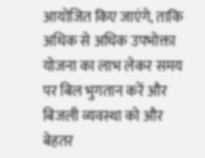आयोजित किए जाएंगे, ताकि अधिक से अधिक उपभोक्ता योजना का लाभ लेकर समय पर बिल भुगतान करें और बिजली व्यवस्था को और बेहतर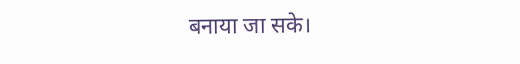बनाया जा सके।